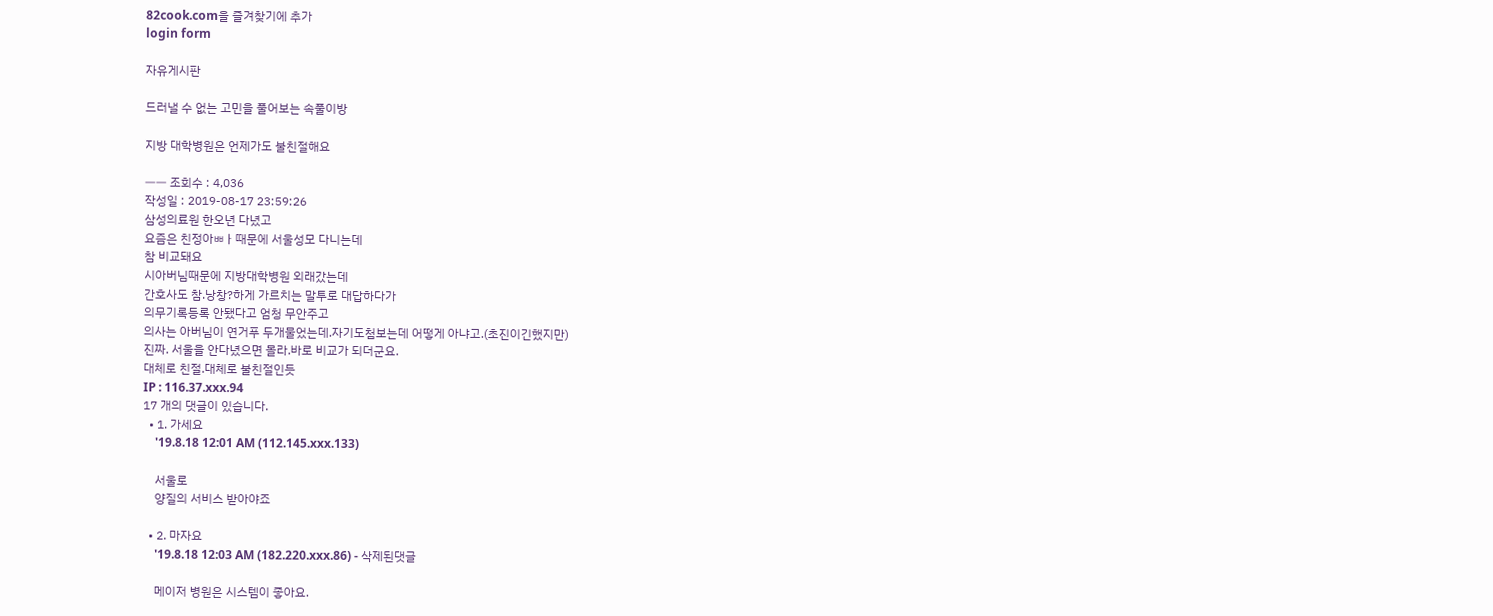82cook.com을 즐겨찾기에 추가
login form

자유게시판

드러낼 수 없는 고민을 풀어보는 속풀이방

지방 대학병원은 언제가도 불친절해요

ㅡㅡ 조회수 : 4,036
작성일 : 2019-08-17 23:59:26
삼성의료원 한오년 다녔고
요즘은 친정아ㅃㅏ때문에 서울성모 다니는데
참 비교돼요
시아버님때문에 지방대학병원 외래갔는데
간호사도 참.낭창?하게 가르치는 말투로 대답하다가
의무기록등록 안됐다고 엄청 무안주고
의사는 아버님이 연거푸 두개물었는데.자기도첨보는데 어떻게 아냐고.(초진이긴했지만)
진짜. 서울을 안다녔으면 몰라.바로 비교가 되더군요.
대체로 친절.대체로 불친절인듯
IP : 116.37.xxx.94
17 개의 댓글이 있습니다.
  • 1. 가세요
    '19.8.18 12:01 AM (112.145.xxx.133)

    서울로
    양질의 서비스 받아야죠

  • 2. 마자요
    '19.8.18 12:03 AM (182.220.xxx.86) - 삭제된댓글

    메이저 병원은 시스템이 좋아요.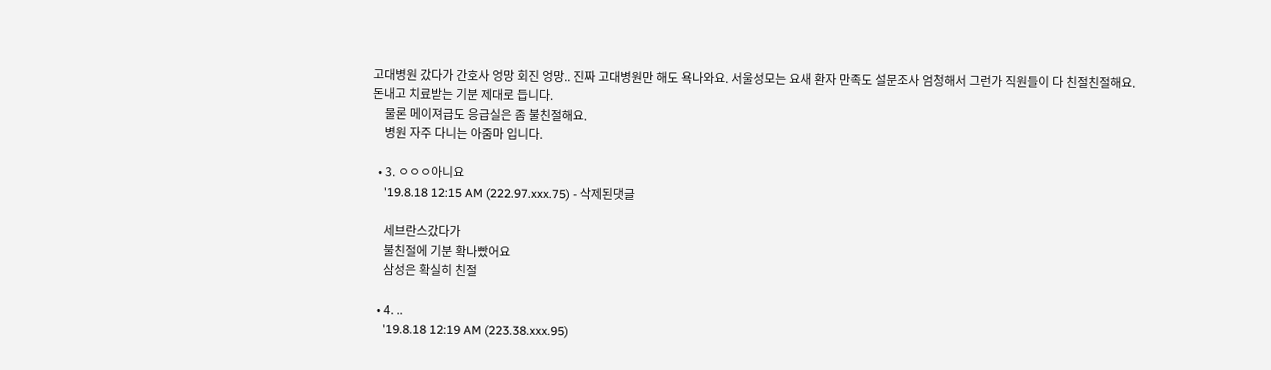고대병원 갔다가 간호사 엉망 회진 엉망.. 진짜 고대병원만 해도 욕나와요. 서울성모는 요새 환자 만족도 설문조사 엄청해서 그런가 직원들이 다 친절친절해요. 돈내고 치료받는 기분 제대로 듭니다.
    물론 메이져급도 응급실은 좀 불친절해요.
    병원 자주 다니는 아줌마 입니다.

  • 3. ㅇㅇㅇ아니요
    '19.8.18 12:15 AM (222.97.xxx.75) - 삭제된댓글

    세브란스갔다가
    불친절에 기분 확나빴어요
    삼성은 확실히 친절

  • 4. ..
    '19.8.18 12:19 AM (223.38.xxx.95)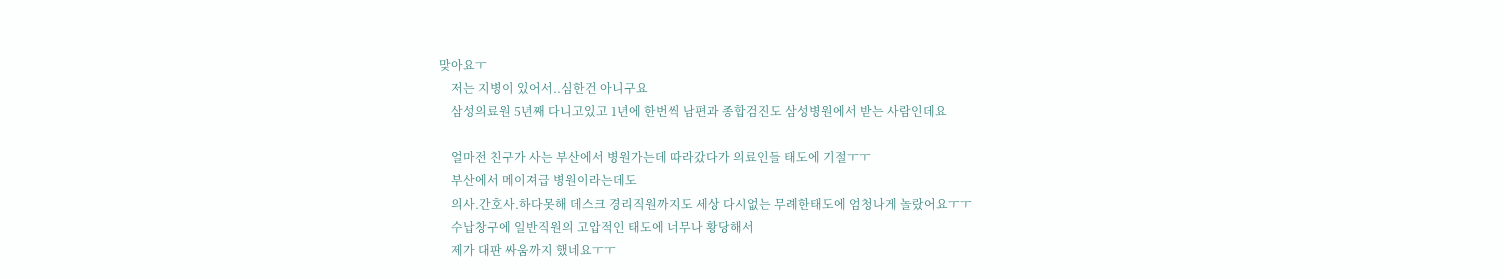맞아요ㅜ
    저는 지병이 있어서..심한건 아니구요
    삼성의료원 5년째 다니고있고 1년에 한번씩 남편과 종합검진도 삼성병원에서 받는 사람인데요

    얼마전 친구가 사는 부산에서 병원가는데 따라갔다가 의료인들 태도에 기절ㅜㅜ
    부산에서 메이져급 병원이라는데도
    의사.간호사.하다못해 데스크 경리직원까지도 세상 다시없는 무례한태도에 엄청나게 놀랐어요ㅜㅜ
    수납창구에 일반직원의 고압적인 태도에 너무나 황당해서
    제가 대판 싸움까지 했네요ㅜㅜ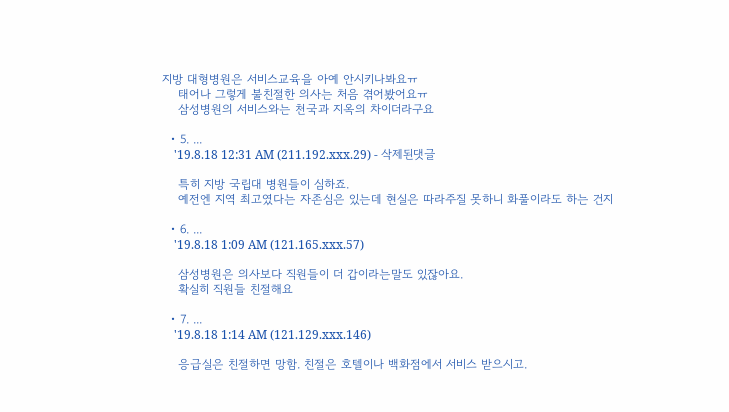지방 대형병원은 서비스교육을 아예 안시키나봐요ㅠ
    태어나 그렇게 불친절한 의사는 처음 겪어봤어요ㅠ
    삼성병원의 서비스와는 천국과 지옥의 차이더라구요

  • 5. ...
    '19.8.18 12:31 AM (211.192.xxx.29) - 삭제된댓글

    특히 지방 국립대 병원들이 심하죠.
    예전엔 지역 최고였다는 자존심은 있는데 현실은 따라주질 못하니 화풀이라도 하는 건지

  • 6. ...
    '19.8.18 1:09 AM (121.165.xxx.57)

    삼성병원은 의사보다 직원들이 더 갑이라는말도 있잖아요.
    확실히 직원들 친절해요

  • 7. ...
    '19.8.18 1:14 AM (121.129.xxx.146)

    응급실은 친절하면 망함. 친절은 호텔이나 백화점에서 서비스 받으시고.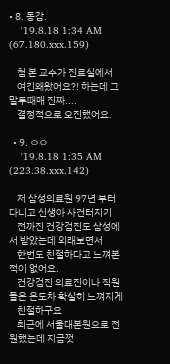• 8. 동감.
    '19.8.18 1:34 AM (67.180.xxx.159)

    첨 본 교수가 진료실에서
    여긴왜왔어요?! 하는데 그 말투때매 진짜....
    결정적으로 오진했어요.

  • 9. ㅇㅇ
    '19.8.18 1:35 AM (223.38.xxx.142)

    저 삼성의료원 97년 부터 다니고 신생아 사건터지기
    전까진 건강검진도 삼성에서 받았는데 외래보면서
    한번도 친절하다고 느껴본적이 없어요.
    건강검진 의료진이나 직원들은 온도차 확실히 느껴지게
    친절하구요
    최근에 서울대본원으로 전원했는데 지금껏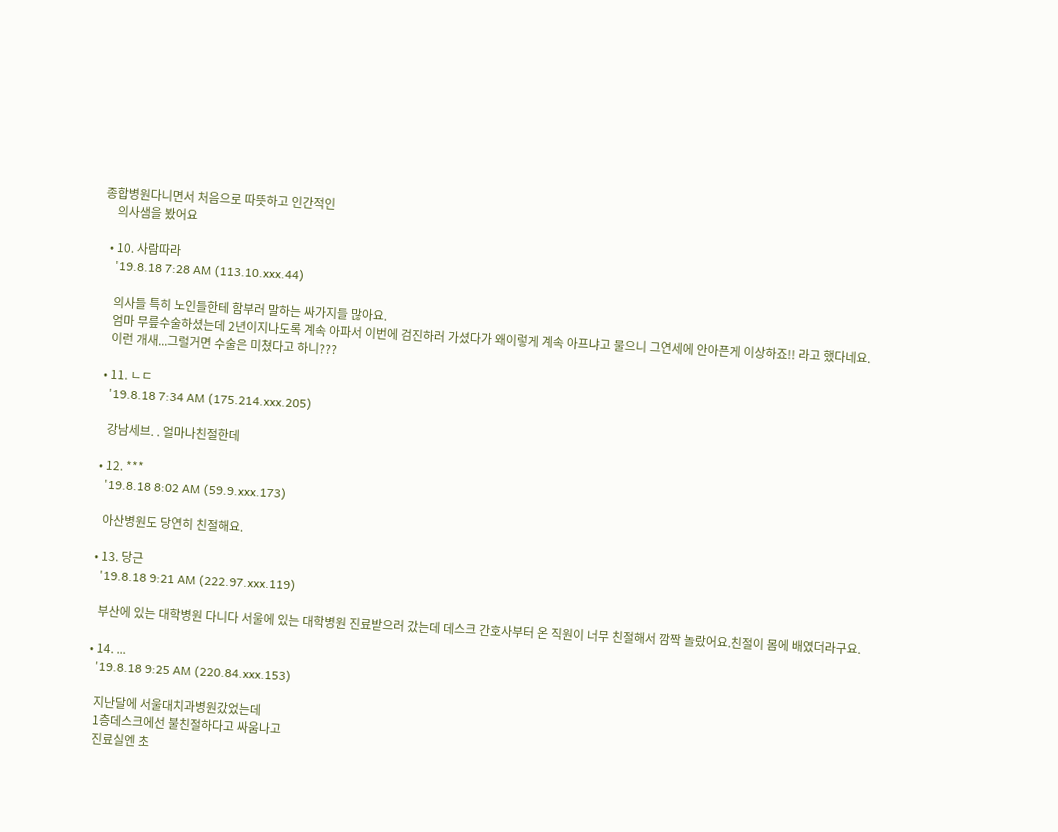종합병원다니면서 처음으로 따뜻하고 인간적인
    의사샘을 봤어요

  • 10. 사람따라
    '19.8.18 7:28 AM (113.10.xxx.44)

    의사들 특히 노인들한테 함부러 말하는 싸가지들 많아요.
    엄마 무릎수술하셨는데 2년이지나도록 계속 아파서 이번에 검진하러 가셨다가 왜이렇게 계속 아프냐고 물으니 그연세에 안아픈게 이상하죠!! 라고 했다네요.
    이런 개새...그럴거면 수술은 미쳤다고 하니???

  • 11. ㄴㄷ
    '19.8.18 7:34 AM (175.214.xxx.205)

    강남세브. . 얼마나친절한데

  • 12. ***
    '19.8.18 8:02 AM (59.9.xxx.173)

    아산병원도 당연히 친절해요.

  • 13. 당근
    '19.8.18 9:21 AM (222.97.xxx.119)

    부산에 있는 대학병원 다니다 서울에 있는 대학병원 진료받으러 갔는데 데스크 간호사부터 온 직원이 너무 친절해서 깜짝 놀랐어요.친절이 몸에 배였더라구요.

  • 14. ...
    '19.8.18 9:25 AM (220.84.xxx.153)

    지난달에 서울대치과병원갔었는데
    1층데스크에선 불친절하다고 싸움나고
    진료실엔 초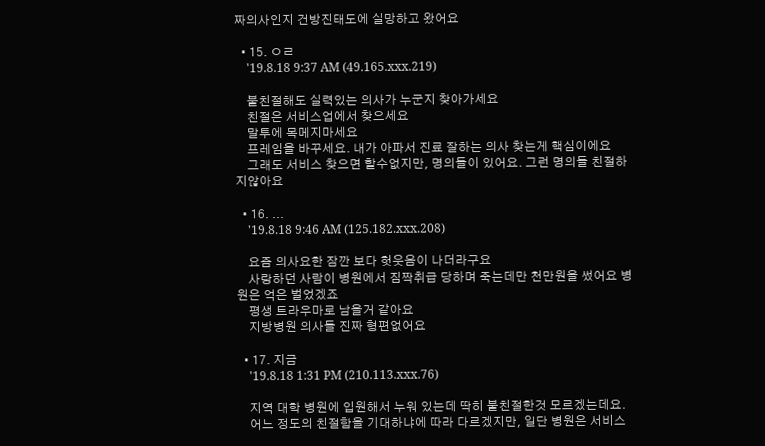짜의사인지 건방진태도에 실망하고 왔어요

  • 15. ㅇㄹ
    '19.8.18 9:37 AM (49.165.xxx.219)

    불친절해도 실력있는 의사가 누군지 찾아가세요
    친절은 서비스업에서 찾으세요
    말투에 목메지마세요
    프레임을 바꾸세요. 내가 아파서 진료 잘하는 의사 찾는게 핵심이에요
    그래도 서비스 찾으면 할수없지만, 명의들이 있어요. 그런 명의들 친절하지않아요

  • 16. ...
    '19.8.18 9:46 AM (125.182.xxx.208)

    요즘 의사요한 잠깐 보다 헛웃음이 나더라구요
    사랑하던 사람이 병원에서 짐짝취급 당하며 죽는데만 천만원을 썼어요 병원은 억은 벌었겠죠
    평생 트라우마로 남을거 같아요
    지방병원 의사들 진짜 형편없어요

  • 17. 지금
    '19.8.18 1:31 PM (210.113.xxx.76)

    지역 대학 병원에 입원해서 누워 있는데 딱히 불친절한것 모르겠는데요.
    어느 정도의 친절함을 기대하냐에 따라 다르겠지만, 일단 병원은 서비스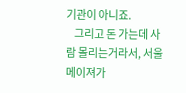기관이 아니죠.
    그리고 돈 가는데 사람 몰리는거라서, 서울 메이져가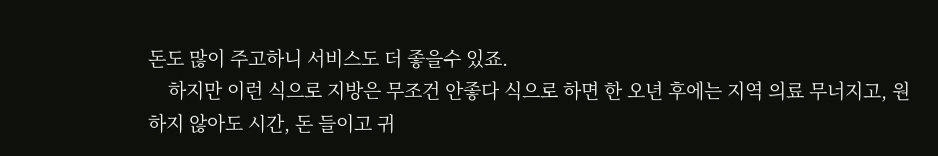돈도 많이 주고하니 서비스도 더 좋을수 있죠.
    하지만 이런 식으로 지방은 무조건 안좋다 식으로 하면 한 오년 후에는 지역 의료 무너지고, 원하지 않아도 시간, 돈 들이고 귀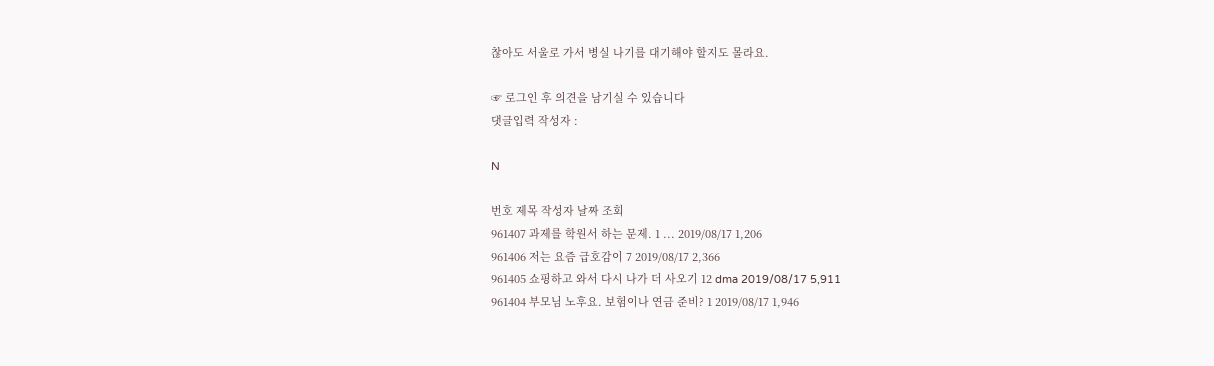찮아도 서울로 가서 병실 나기를 대기해야 할지도 몰라요.

☞ 로그인 후 의견을 남기실 수 있습니다
댓글입력 작성자 :

N

번호 제목 작성자 날짜 조회
961407 과제를 학원서 하는 문제. 1 ... 2019/08/17 1,206
961406 저는 요즘 급호감이 7 2019/08/17 2,366
961405 쇼핑하고 와서 다시 나가 더 사오기 12 dma 2019/08/17 5,911
961404 부모님 노후요. 보험이나 연금 준비? 1 2019/08/17 1,946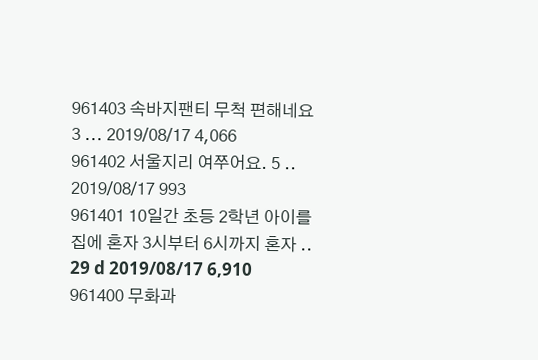961403 속바지팬티 무척 편해네요 3 ... 2019/08/17 4,066
961402 서울지리 여쭈어요. 5 .. 2019/08/17 993
961401 10일간 초등 2학년 아이를 집에 혼자 3시부터 6시까지 혼자 .. 29 d 2019/08/17 6,910
961400 무화과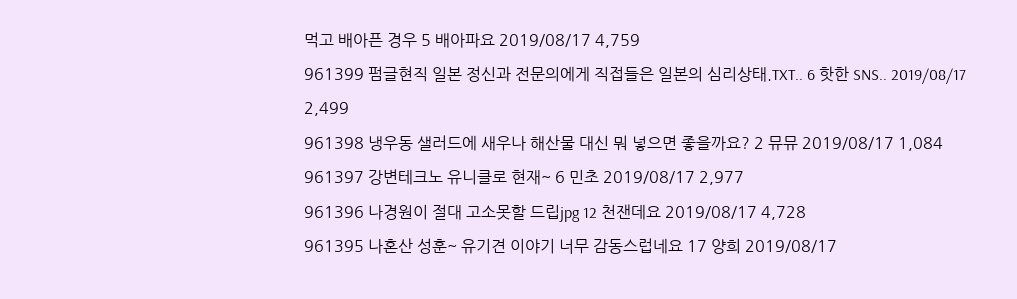먹고 배아픈 경우 5 배아파요 2019/08/17 4,759
961399 펌글현직 일본 정신과 전문의에게 직접들은 일본의 심리상태.TXT.. 6 핫한 SNS.. 2019/08/17 2,499
961398 냉우동 샐러드에 새우나 해산물 대신 뭐 넣으면 좋을까요? 2 뮤뮤 2019/08/17 1,084
961397 강변테크노 유니클로 현재~ 6 민초 2019/08/17 2,977
961396 나경원이 절대 고소못할 드립jpg 12 천잰데요 2019/08/17 4,728
961395 나혼산 성훈~ 유기견 이야기 너무 감동스럽네요 17 양희 2019/08/17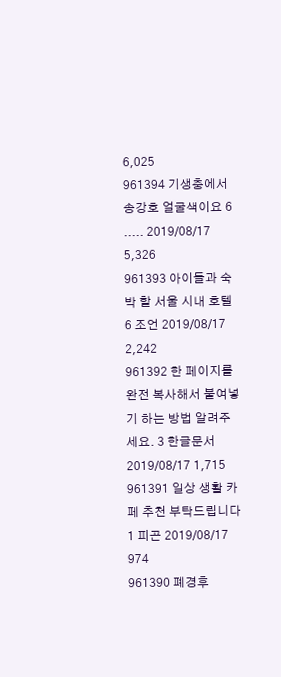6,025
961394 기생충에서 송강호 얼굴색이요 6 ..... 2019/08/17 5,326
961393 아이들과 숙박 할 서울 시내 호텔 6 조언 2019/08/17 2,242
961392 한 페이지를 완전 복사해서 붙여넣기 하는 방법 알려주세요. 3 한글문서 2019/08/17 1,715
961391 일상 생활 카페 추천 부탁드립니다 1 피곤 2019/08/17 974
961390 폐경후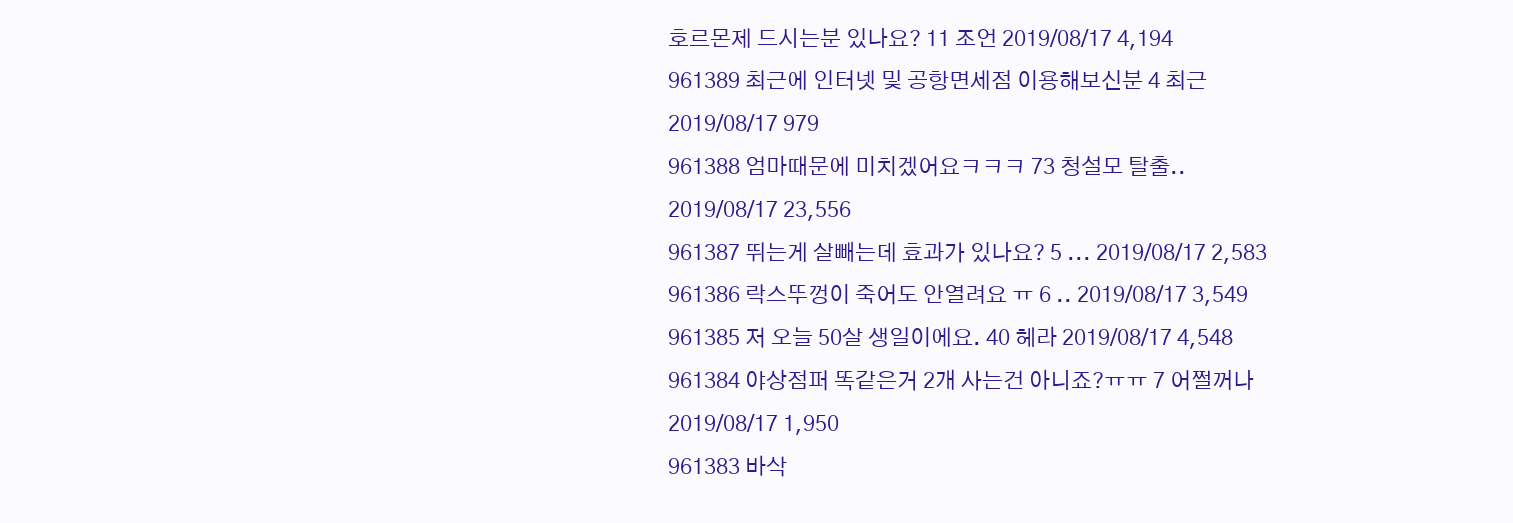호르몬제 드시는분 있나요? 11 조언 2019/08/17 4,194
961389 최근에 인터넷 및 공항면세점 이용해보신분 4 최근 2019/08/17 979
961388 엄마때문에 미치겠어요ㅋㅋㅋ 73 청설모 탈출.. 2019/08/17 23,556
961387 뛰는게 살빼는데 효과가 있나요? 5 ... 2019/08/17 2,583
961386 락스뚜껑이 죽어도 안열려요 ㅠ 6 .. 2019/08/17 3,549
961385 저 오늘 50살 생일이에요. 40 헤라 2019/08/17 4,548
961384 야상점퍼 똑같은거 2개 사는건 아니죠?ㅠㅠ 7 어쩔꺼나 2019/08/17 1,950
961383 바삭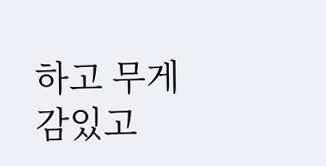하고 무게감있고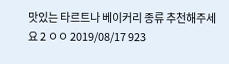맛있는 타르트나 베이커리 종류 추천해주세요 2 ㅇㅇ 2019/08/17 923